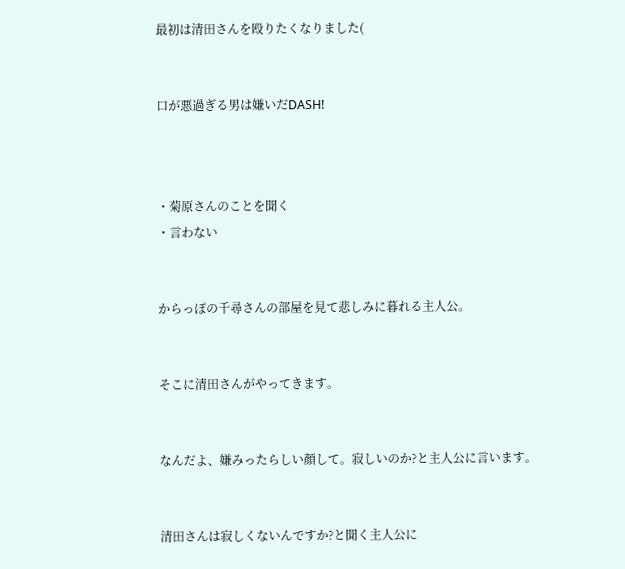最初は清田さんを殴りたくなりました(


口が悪過ぎる男は嫌いだDASH!



・菊原さんのことを聞く
・言わない


からっぽの千尋さんの部屋を見て悲しみに暮れる主人公。


そこに清田さんがやってきます。


なんだよ、嫌みったらしい顔して。寂しいのか?と主人公に言います。


清田さんは寂しくないんですか?と聞く主人公に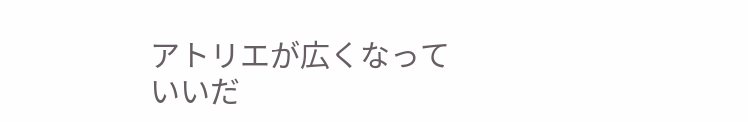アトリエが広くなっていいだ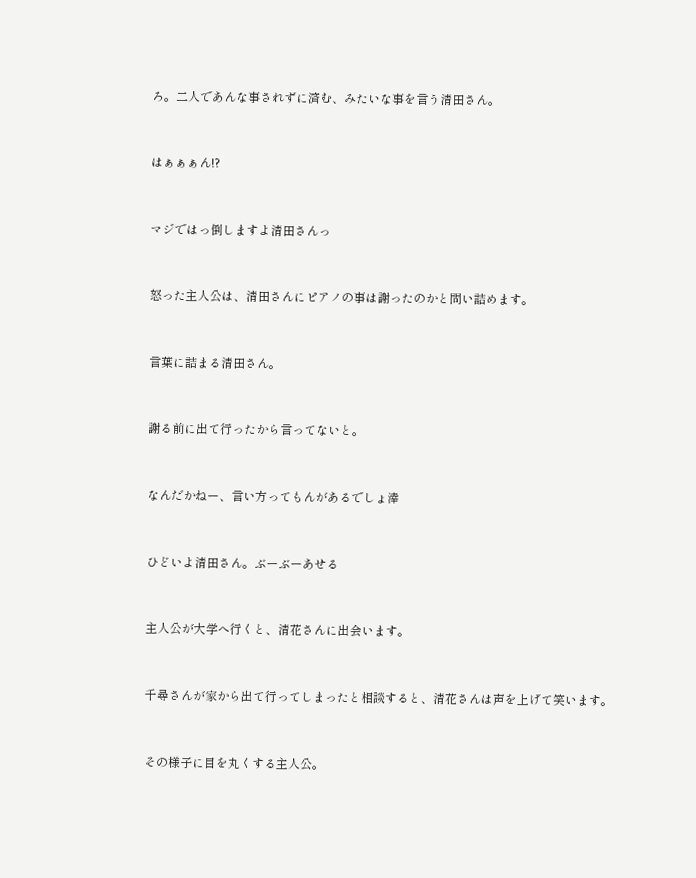ろ。二人であんな事されずに済む、みたいな事を言う清田さん。


はぁぁぁん!?


マジではっ倒しますよ清田さんっ


怒った主人公は、清田さんにピアノの事は謝ったのかと問い詰めます。


言葉に詰まる清田さん。


謝る前に出て行ったから言ってないと。


なんだかねー、言い方ってもんがあるでしょ涬


ひどいよ清田さん。ぶーぶーあせる


主人公が大学へ行くと、清花さんに出会います。


千尋さんが家から出て行ってしまったと相談すると、清花さんは声を上げて笑います。


その様子に目を丸くする主人公。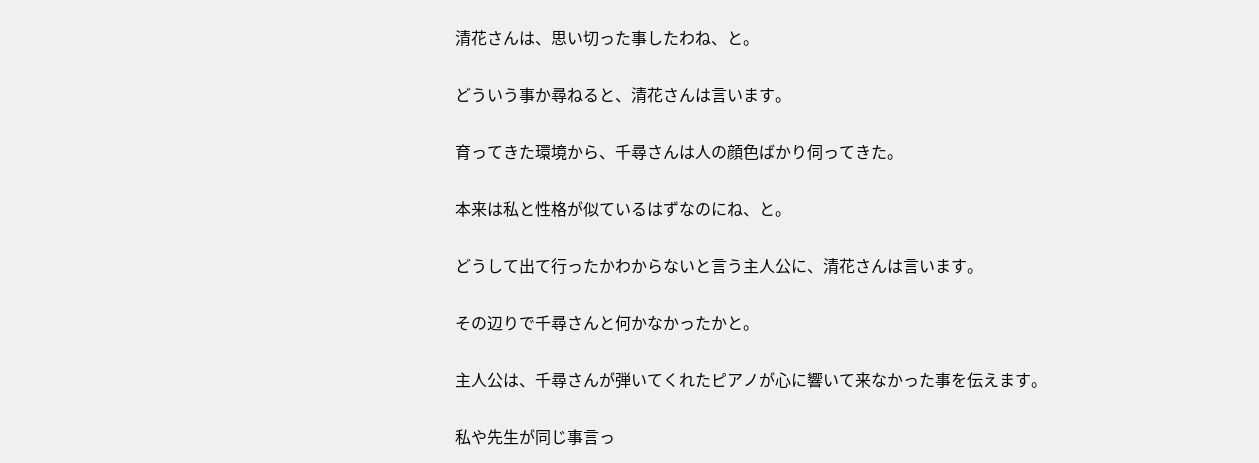清花さんは、思い切った事したわね、と。


どういう事か尋ねると、清花さんは言います。


育ってきた環境から、千尋さんは人の顔色ばかり伺ってきた。


本来は私と性格が似ているはずなのにね、と。


どうして出て行ったかわからないと言う主人公に、清花さんは言います。


その辺りで千尋さんと何かなかったかと。


主人公は、千尋さんが弾いてくれたピアノが心に響いて来なかった事を伝えます。


私や先生が同じ事言っ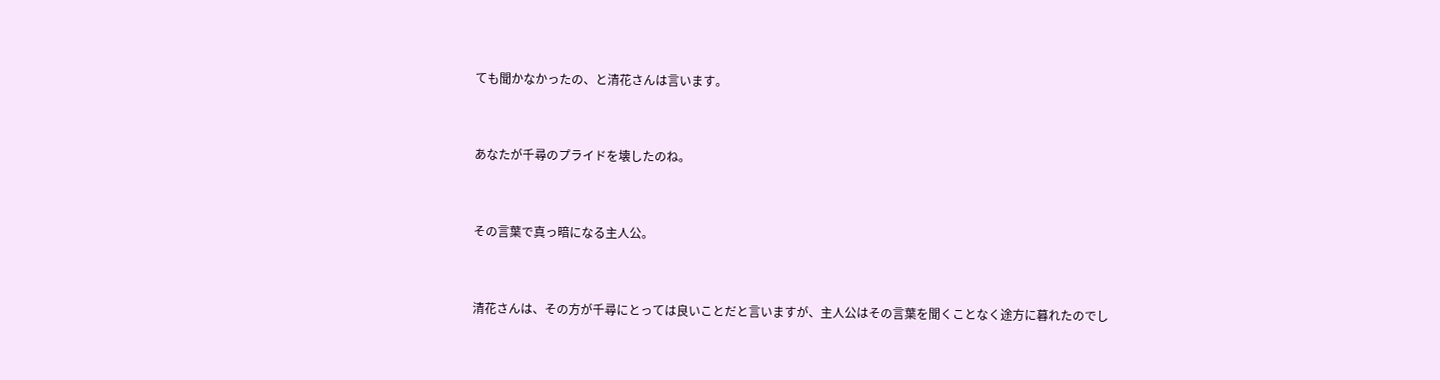ても聞かなかったの、と清花さんは言います。


あなたが千尋のプライドを壊したのね。


その言葉で真っ暗になる主人公。


清花さんは、その方が千尋にとっては良いことだと言いますが、主人公はその言葉を聞くことなく途方に暮れたのでし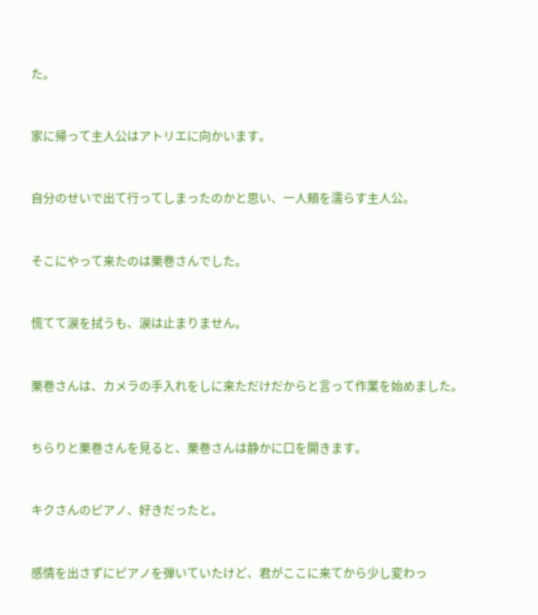た。


家に帰って主人公はアトリエに向かいます。


自分のせいで出て行ってしまったのかと思い、一人頬を濡らす主人公。


そこにやって来たのは栗巻さんでした。


慌てて涙を拭うも、涙は止まりません。


栗巻さんは、カメラの手入れをしに来ただけだからと言って作業を始めました。


ちらりと栗巻さんを見ると、栗巻さんは静かに口を開きます。


キクさんのピアノ、好きだったと。


感情を出さずにピアノを弾いていたけど、君がここに来てから少し変わっ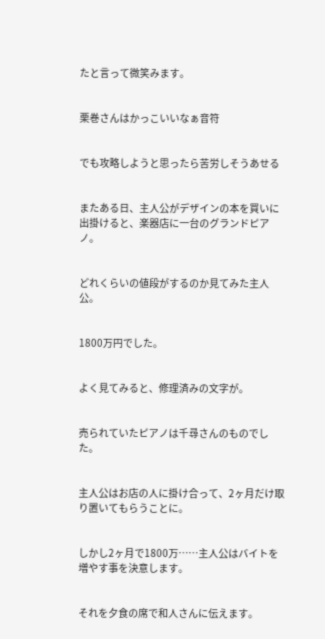たと言って微笑みます。


栗巻さんはかっこいいなぁ音符


でも攻略しようと思ったら苦労しそうあせる


またある日、主人公がデザインの本を買いに出掛けると、楽器店に一台のグランドピアノ。


どれくらいの値段がするのか見てみた主人公。


1800万円でした。


よく見てみると、修理済みの文字が。


売られていたピアノは千尋さんのものでした。


主人公はお店の人に掛け合って、2ヶ月だけ取り置いてもらうことに。


しかし2ヶ月で1800万……主人公はバイトを増やす事を決意します。


それを夕食の席で和人さんに伝えます。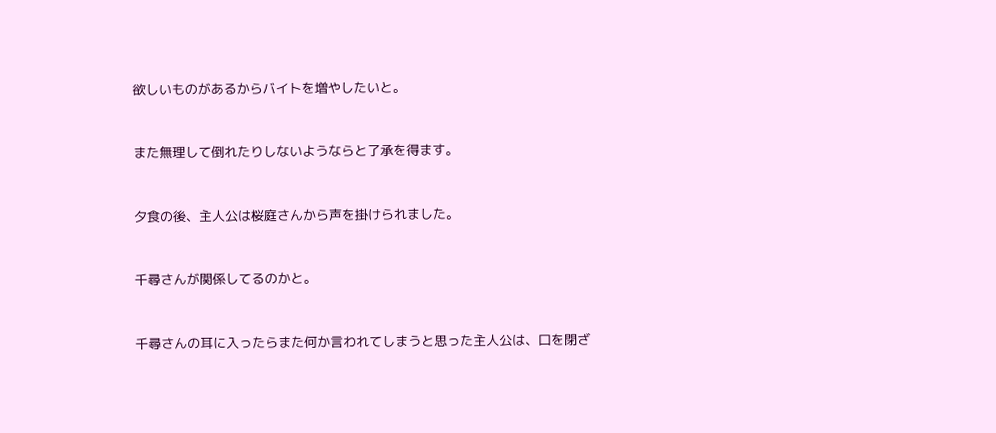欲しいものがあるからバイトを増やしたいと。


また無理して倒れたりしないようならと了承を得ます。


夕食の後、主人公は桜庭さんから声を掛けられました。


千尋さんが関係してるのかと。


千尋さんの耳に入ったらまた何か言われてしまうと思った主人公は、口を閉ざ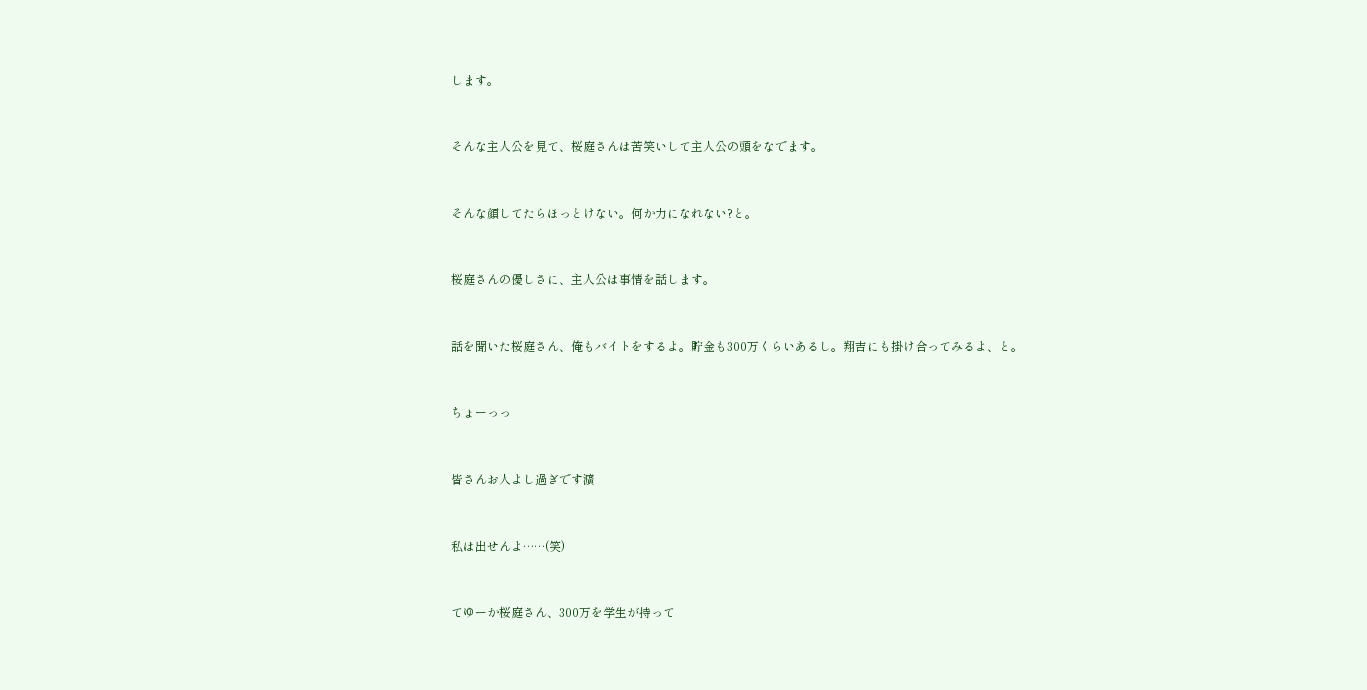します。


そんな主人公を見て、桜庭さんは苦笑いして主人公の頭をなでます。


そんな顔してたらほっとけない。何か力になれない?と。


桜庭さんの優しさに、主人公は事情を話します。


話を聞いた桜庭さん、俺もバイトをするよ。貯金も300万くらいあるし。翔吉にも掛け合ってみるよ、と。


ちょーっっ


皆さんお人よし過ぎです瀇


私は出せんよ……(笑)


てゆーか桜庭さん、300万を学生が持って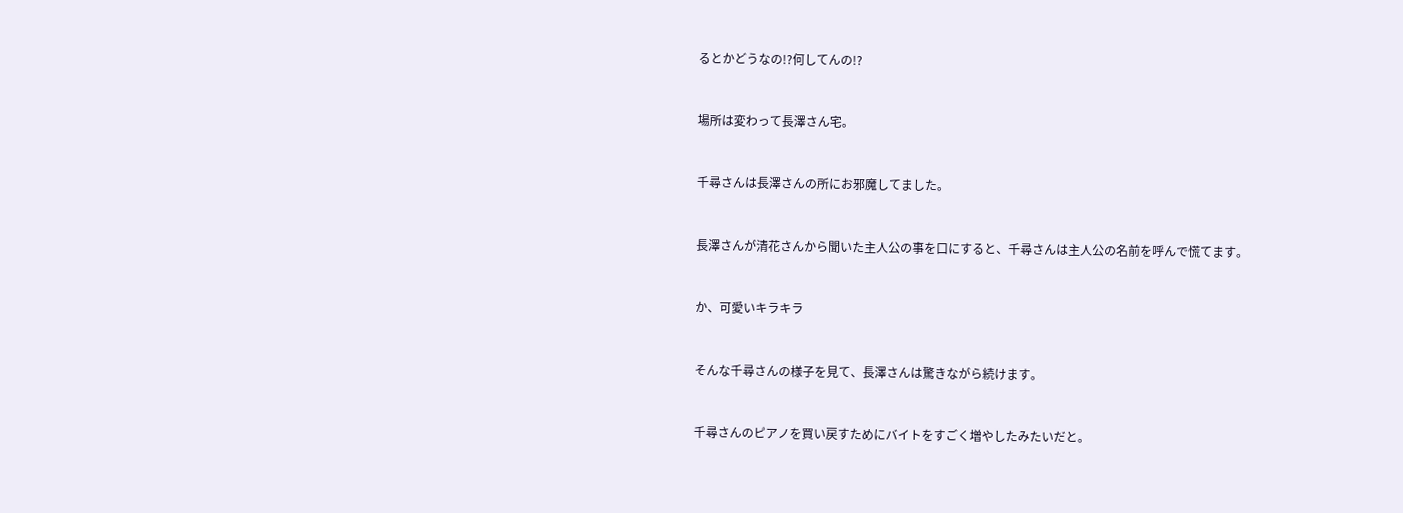るとかどうなの!?何してんの!?


場所は変わって長澤さん宅。


千尋さんは長澤さんの所にお邪魔してました。


長澤さんが清花さんから聞いた主人公の事を口にすると、千尋さんは主人公の名前を呼んで慌てます。


か、可愛いキラキラ


そんな千尋さんの様子を見て、長澤さんは驚きながら続けます。


千尋さんのピアノを買い戻すためにバイトをすごく増やしたみたいだと。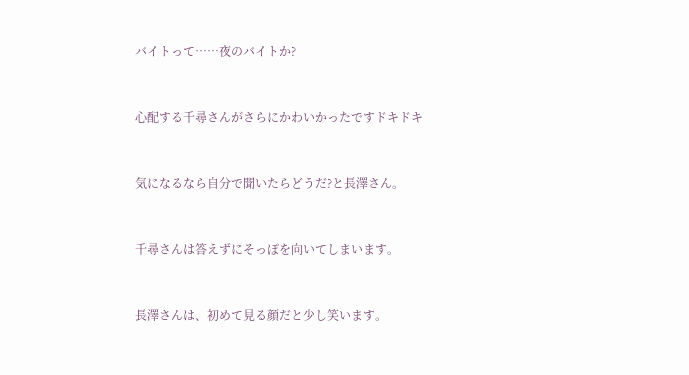バイトって……夜のバイトか?


心配する千尋さんがさらにかわいかったですドキドキ


気になるなら自分で聞いたらどうだ?と長澤さん。


千尋さんは答えずにそっぽを向いてしまいます。


長澤さんは、初めて見る顔だと少し笑います。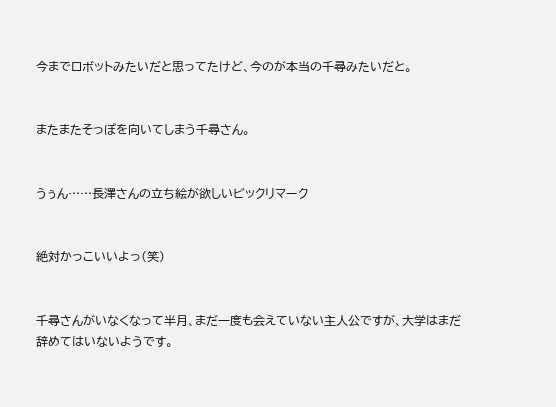今までロボットみたいだと思ってたけど、今のが本当の千尋みたいだと。


またまたそっぽを向いてしまう千尋さん。


うぅん……長澤さんの立ち絵が欲しいビックリマーク


絶対かっこいいよっ(笑)


千尋さんがいなくなって半月、まだ一度も会えていない主人公ですが、大学はまだ辞めてはいないようです。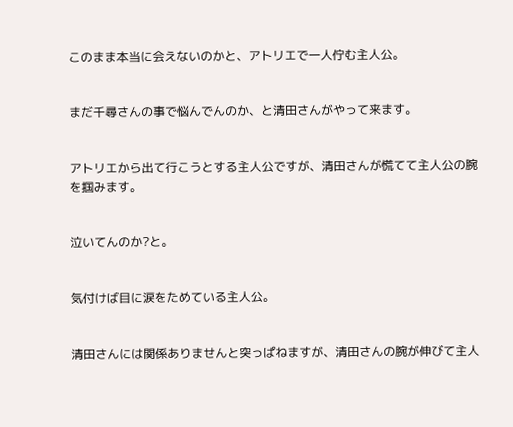このまま本当に会えないのかと、アトリエで一人佇む主人公。


まだ千尋さんの事で悩んでんのか、と清田さんがやって来ます。


アトリエから出て行こうとする主人公ですが、清田さんが慌てて主人公の腕を掴みます。


泣いてんのか?と。


気付けば目に涙をためている主人公。


清田さんには関係ありませんと突っぱねますが、清田さんの腕が伸びて主人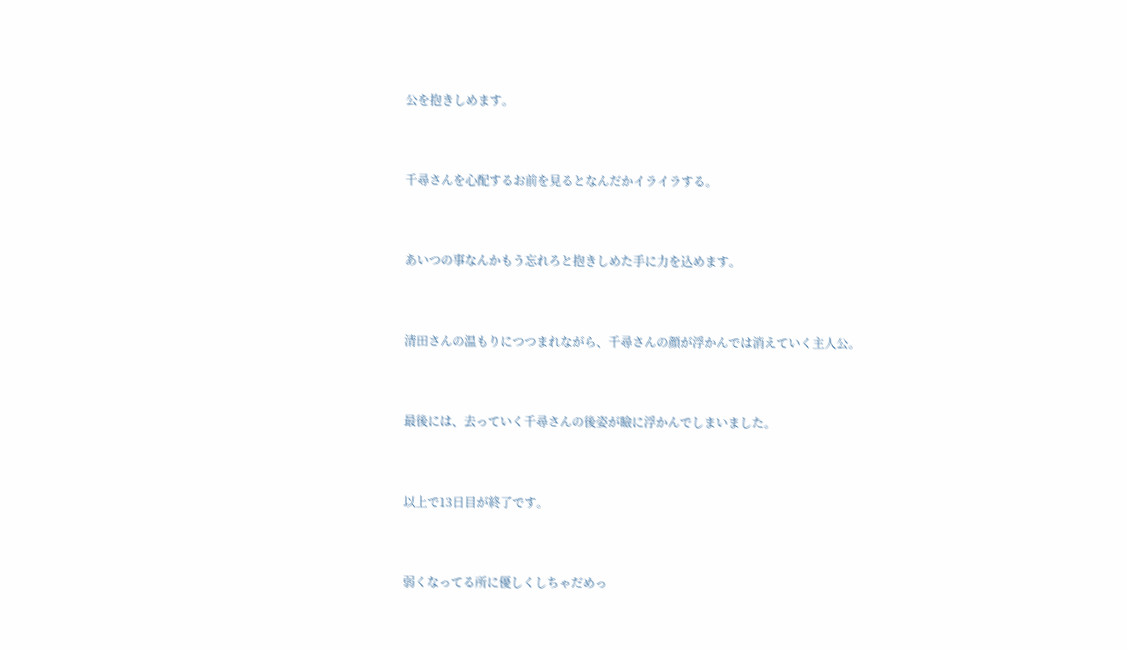公を抱きしめます。


千尋さんを心配するお前を見るとなんだかイライラする。


あいつの事なんかもう忘れろと抱きしめた手に力を込めます。


清田さんの温もりにつつまれながら、千尋さんの顔が浮かんでは消えていく主人公。


最後には、去っていく千尋さんの後姿が瞼に浮かんでしまいました。


以上で13日目が終了です。


弱くなってる所に優しくしちゃだめっ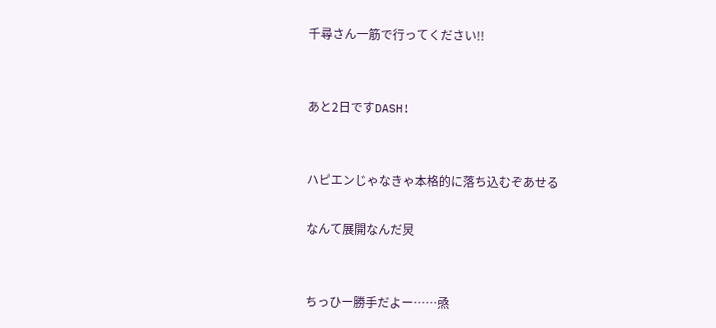千尋さん一筋で行ってください!!


あと2日ですDASH!


ハピエンじゃなきゃ本格的に落ち込むぞあせる

なんて展開なんだ炅


ちっひー勝手だよー……焏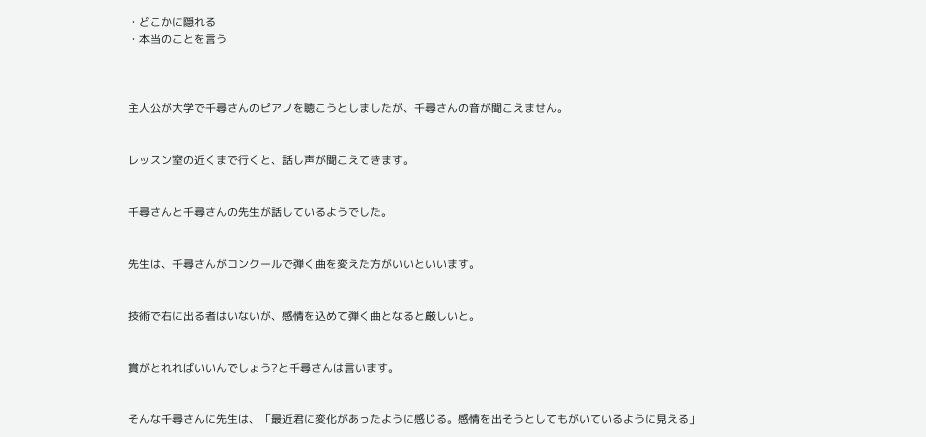・どこかに隠れる
・本当のことを言う



主人公が大学で千尋さんのピアノを聴こうとしましたが、千尋さんの音が聞こえません。


レッスン室の近くまで行くと、話し声が聞こえてきます。


千尋さんと千尋さんの先生が話しているようでした。


先生は、千尋さんがコンクールで弾く曲を変えた方がいいといいます。


技術で右に出る者はいないが、感情を込めて弾く曲となると厳しいと。


賞がとれればいいんでしょう?と千尋さんは言います。


そんな千尋さんに先生は、「最近君に変化があったように感じる。感情を出そうとしてもがいているように見える」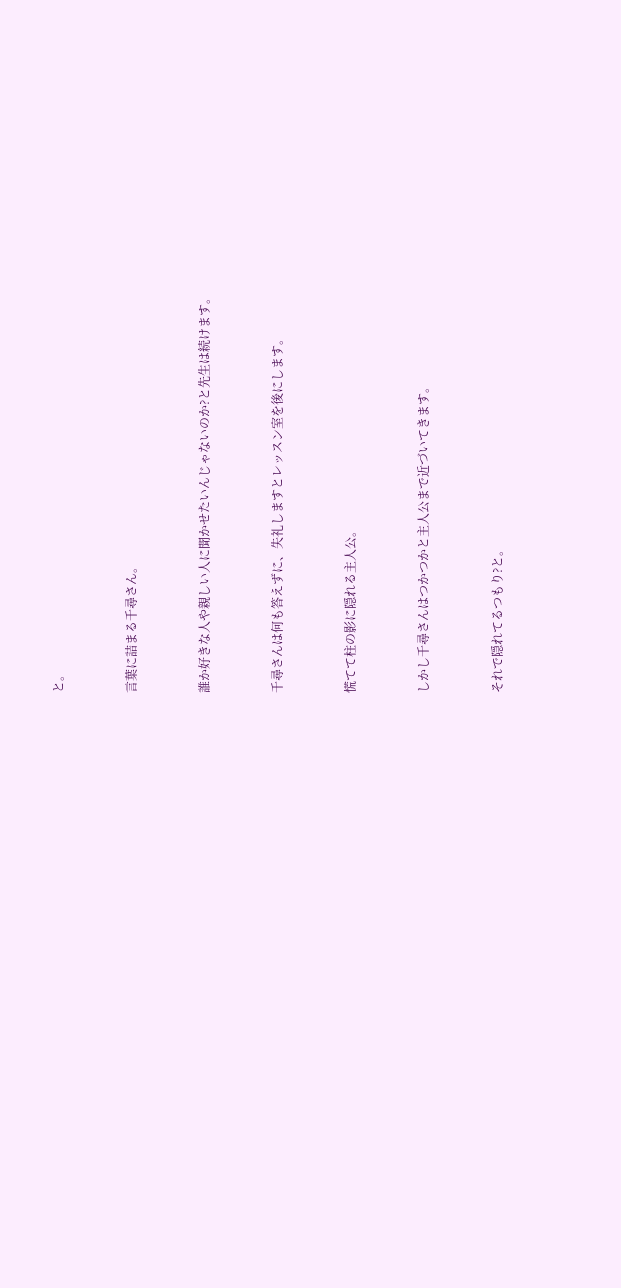と。


言葉に詰まる千尋さん。


誰か好きな人や親しい人に聞かせたいんじゃないのか?と先生は続けます。


千尋さんは何も答えずに、失礼しますとレッスン室を後にします。


慌てて柱の影に隠れる主人公。


しかし千尋さんはつかつかと主人公まで近づいてきます。


それで隠れてるつもり?と。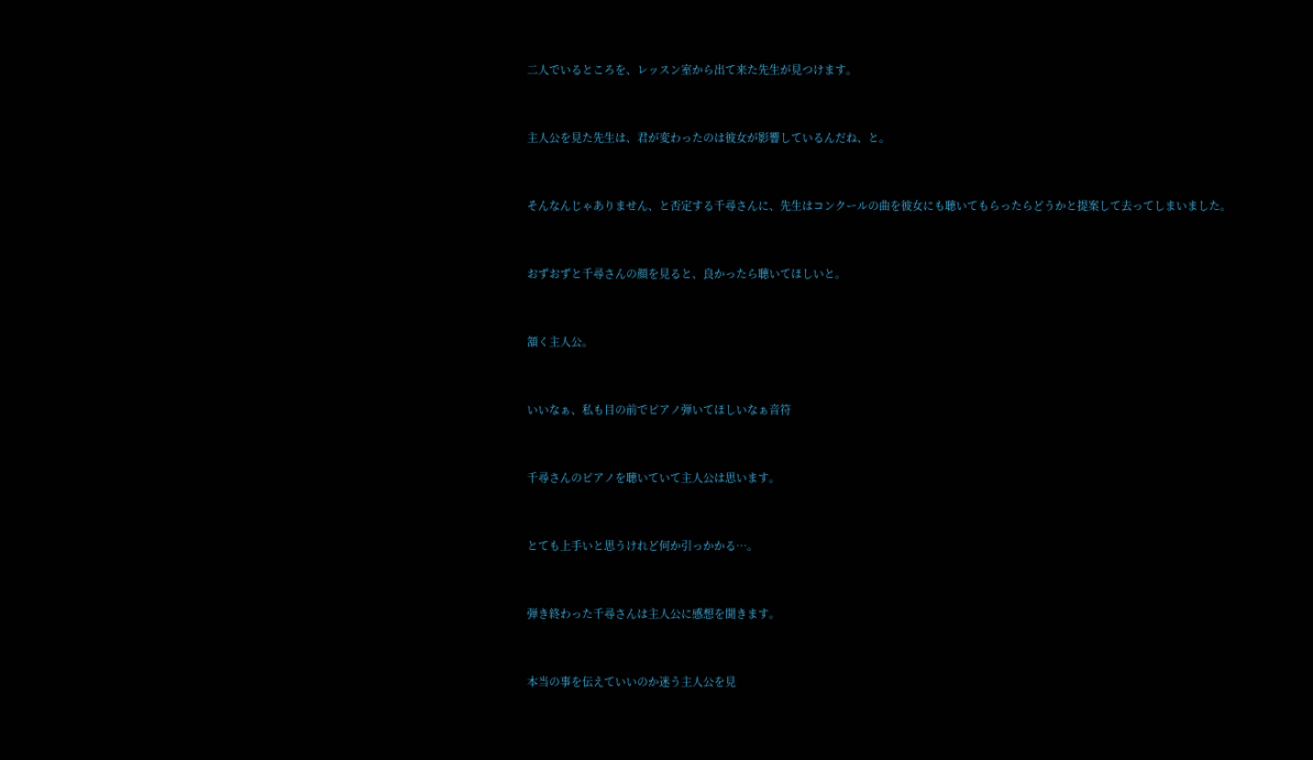二人でいるところを、レッスン室から出て来た先生が見つけます。


主人公を見た先生は、君が変わったのは彼女が影響しているんだね、と。


そんなんじゃありません、と否定する千尋さんに、先生はコンクールの曲を彼女にも聴いてもらったらどうかと提案して去ってしまいました。


おずおずと千尋さんの顔を見ると、良かったら聴いてほしいと。


頷く主人公。


いいなぁ、私も目の前でピアノ弾いてほしいなぁ音符


千尋さんのピアノを聴いていて主人公は思います。


とても上手いと思うけれど何か引っかかる…。


弾き終わった千尋さんは主人公に感想を聞きます。


本当の事を伝えていいのか迷う主人公を見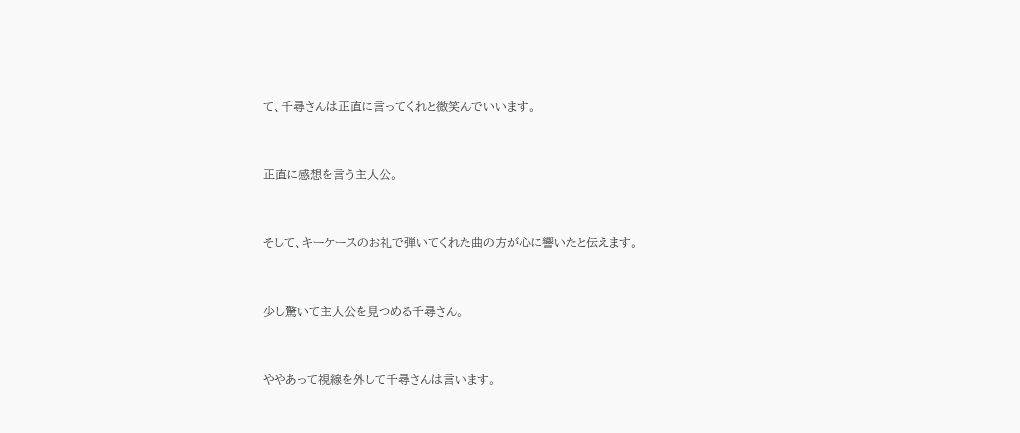て、千尋さんは正直に言ってくれと微笑んでいいます。


正直に感想を言う主人公。


そして、キーケースのお礼で弾いてくれた曲の方が心に響いたと伝えます。


少し驚いて主人公を見つめる千尋さん。


ややあって視線を外して千尋さんは言います。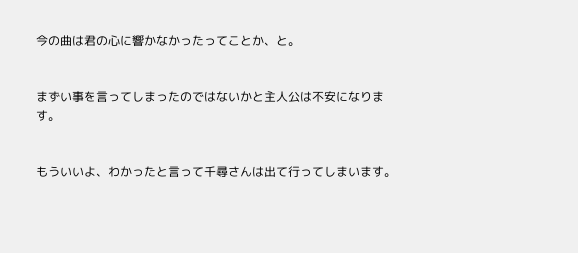今の曲は君の心に響かなかったってことか、と。


まずい事を言ってしまったのではないかと主人公は不安になります。


もういいよ、わかったと言って千尋さんは出て行ってしまいます。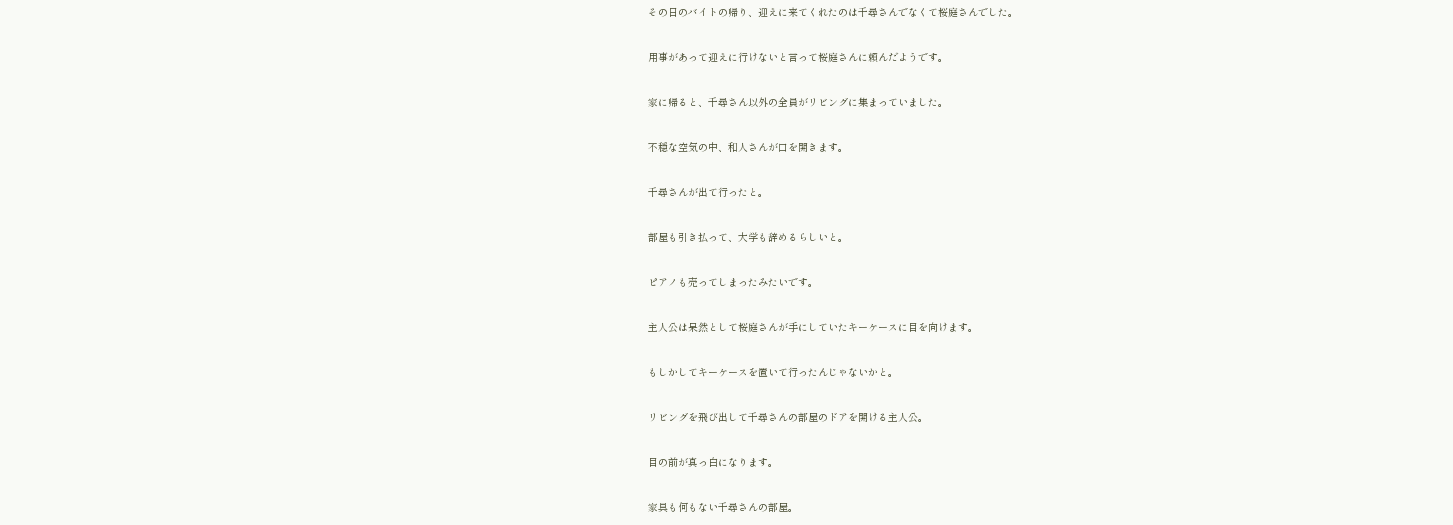その日のバイトの帰り、迎えに来てくれたのは千尋さんでなくて桜庭さんでした。


用事があって迎えに行けないと言って桜庭さんに頼んだようです。


家に帰ると、千尋さん以外の全員がリビングに集まっていました。


不穏な空気の中、和人さんが口を開きます。


千尋さんが出て行ったと。


部屋も引き払って、大学も辞めるらしいと。


ピアノも売ってしまったみたいです。


主人公は呆然として桜庭さんが手にしていたキーケースに目を向けます。


もしかしてキーケースを置いて行ったんじゃないかと。


リビングを飛び出して千尋さんの部屋のドアを開ける主人公。


目の前が真っ白になります。


家具も何もない千尋さんの部屋。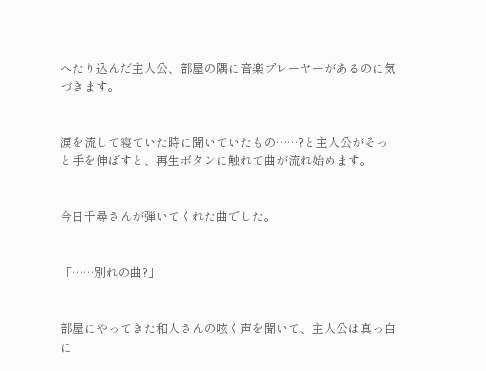へたり込んだ主人公、部屋の隅に音楽プレーヤーがあるのに気づきます。


涙を流して寝ていた時に聞いていたもの……?と主人公がそっと手を伸ばすと、再生ボタンに触れて曲が流れ始めます。


今日千尋さんが弾いてくれた曲でした。


「……別れの曲?」


部屋にやってきた和人さんの呟く声を聞いて、主人公は真っ白に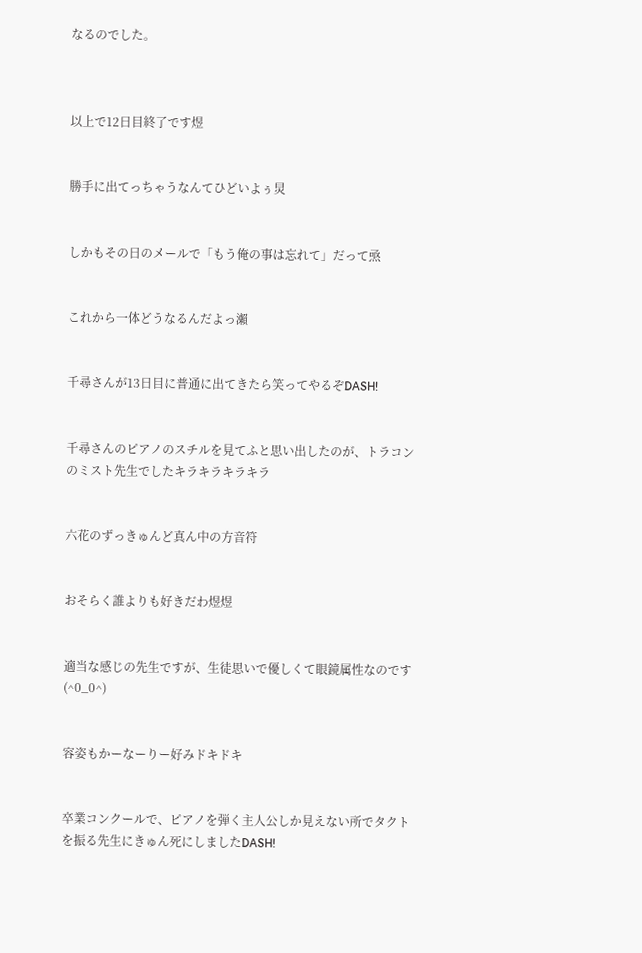なるのでした。



以上で12日目終了です煜


勝手に出てっちゃうなんてひどいよぅ炅


しかもその日のメールで「もう俺の事は忘れて」だって焏


これから一体どうなるんだよっ瀨


千尋さんが13日目に普通に出てきたら笑ってやるぞDASH!


千尋さんのピアノのスチルを見てふと思い出したのが、トラコンのミスト先生でしたキラキラキラキラ


六花のずっきゅんど真ん中の方音符


おそらく誰よりも好きだわ煜煜


適当な感じの先生ですが、生徒思いで優しくて眼鏡属性なのです(^0_0^)


容姿もかーなーりー好みドキドキ


卒業コンクールで、ピアノを弾く主人公しか見えない所でタクトを振る先生にきゅん死にしましたDASH!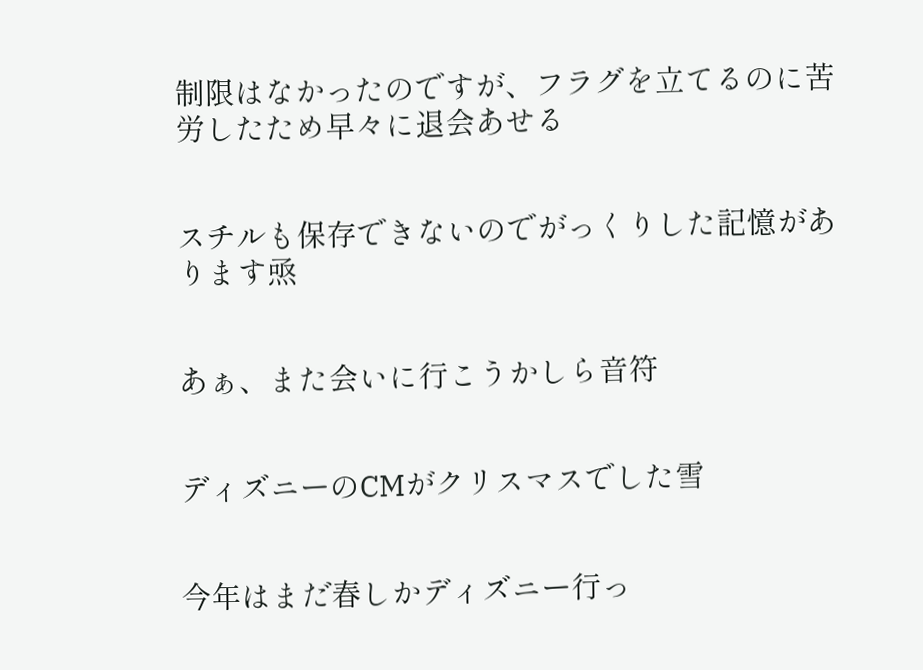制限はなかったのですが、フラグを立てるのに苦労したため早々に退会あせる


スチルも保存できないのでがっくりした記憶があります焏


あぁ、また会いに行こうかしら音符


ディズニーのCMがクリスマスでした雪


今年はまだ春しかディズニー行っ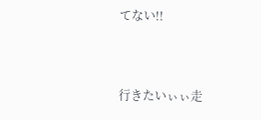てない!!


行きたいぃぃ走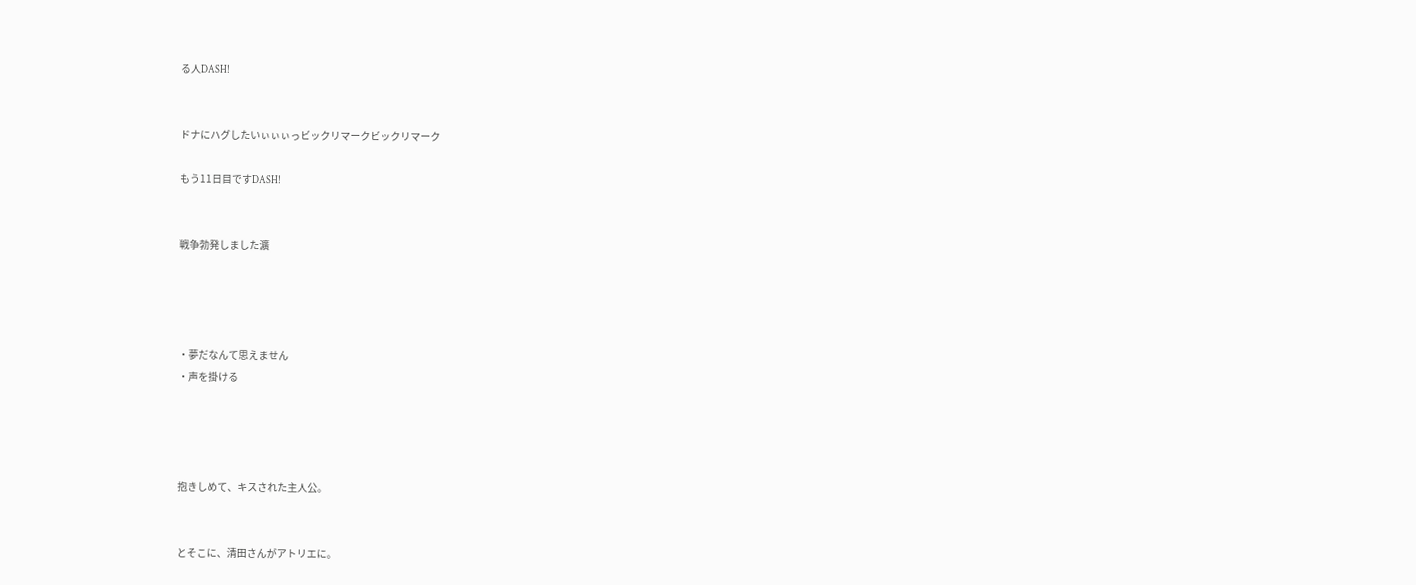る人DASH!


ドナにハグしたいぃぃぃっビックリマークビックリマーク

もう11日目ですDASH!


戦争勃発しました瀇




・夢だなんて思えません
・声を掛ける




抱きしめて、キスされた主人公。


とそこに、清田さんがアトリエに。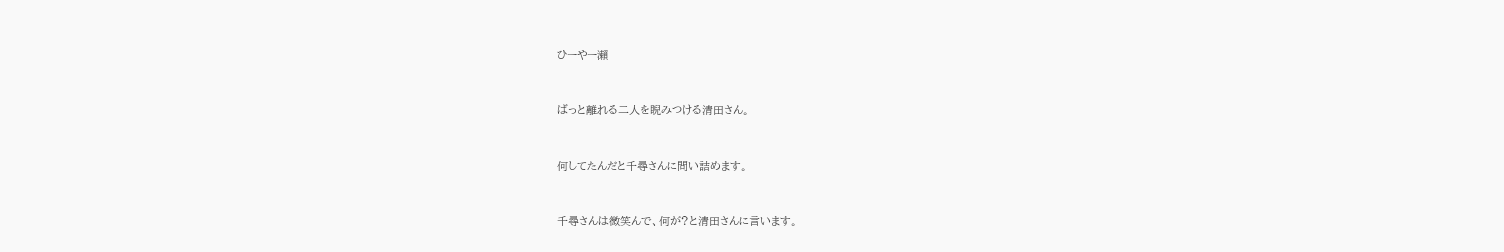ひーやー瀨


ばっと離れる二人を睨みつける清田さん。


何してたんだと千尋さんに問い詰めます。


千尋さんは微笑んで、何が?と清田さんに言います。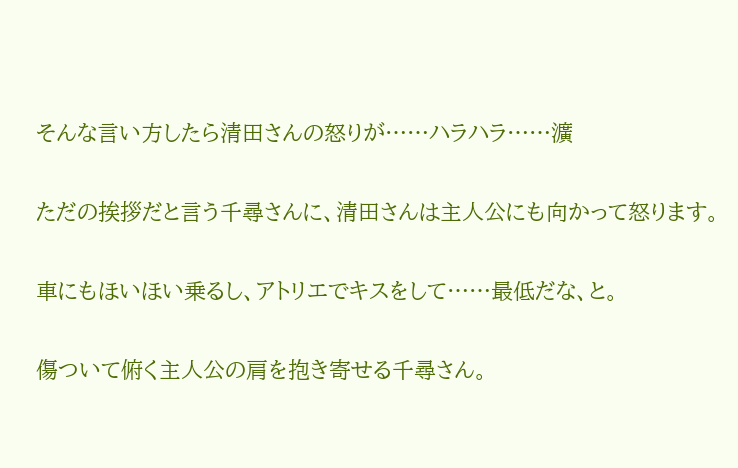そんな言い方したら清田さんの怒りが……ハラハラ……瀇


ただの挨拶だと言う千尋さんに、清田さんは主人公にも向かって怒ります。


車にもほいほい乗るし、アトリエでキスをして……最低だな、と。


傷ついて俯く主人公の肩を抱き寄せる千尋さん。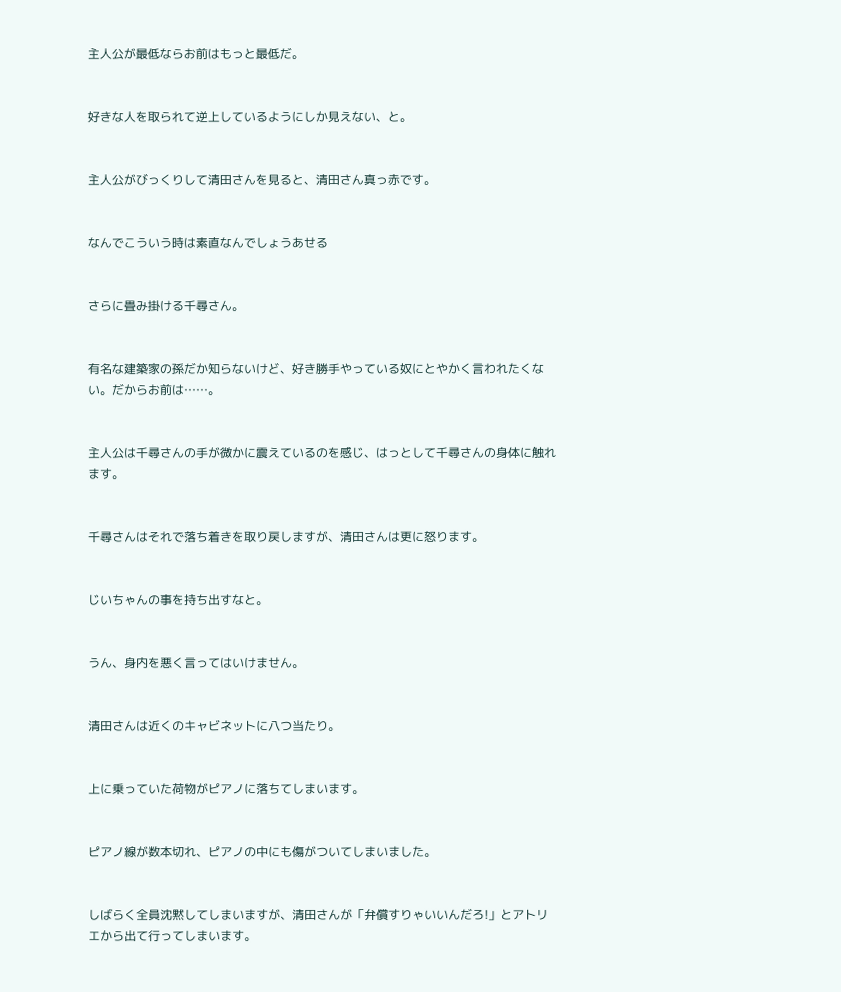主人公が最低ならお前はもっと最低だ。


好きな人を取られて逆上しているようにしか見えない、と。


主人公がびっくりして清田さんを見ると、清田さん真っ赤です。


なんでこういう時は素直なんでしょうあせる


さらに畳み掛ける千尋さん。


有名な建築家の孫だか知らないけど、好き勝手やっている奴にとやかく言われたくない。だからお前は……。


主人公は千尋さんの手が微かに震えているのを感じ、はっとして千尋さんの身体に触れます。


千尋さんはそれで落ち着きを取り戻しますが、清田さんは更に怒ります。


じいちゃんの事を持ち出すなと。


うん、身内を悪く言ってはいけません。


清田さんは近くのキャビネットに八つ当たり。


上に乗っていた荷物がピアノに落ちてしまいます。


ピアノ線が数本切れ、ピアノの中にも傷がついてしまいました。


しばらく全員沈黙してしまいますが、清田さんが「弁償すりゃいいんだろ!」とアトリエから出て行ってしまいます。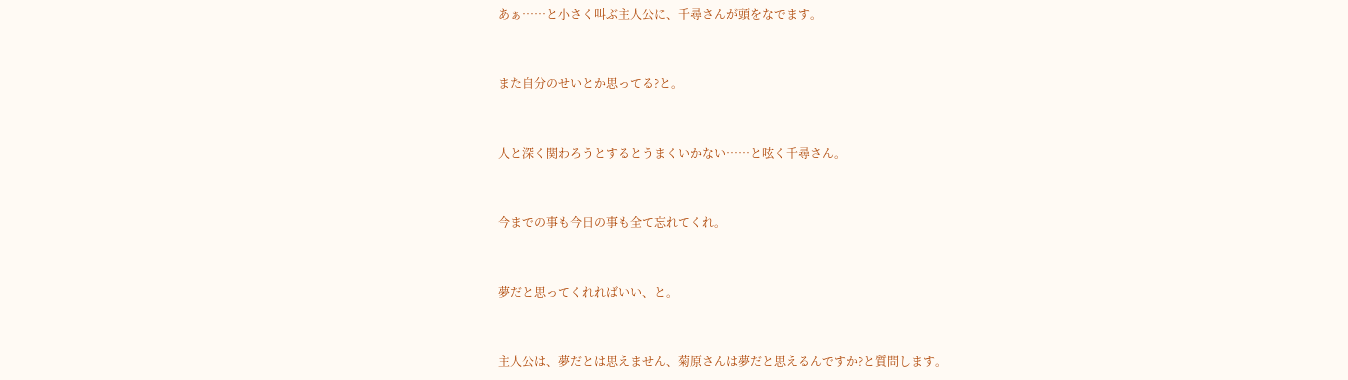あぁ……と小さく叫ぶ主人公に、千尋さんが頭をなでます。


また自分のせいとか思ってる?と。


人と深く関わろうとするとうまくいかない……と呟く千尋さん。


今までの事も今日の事も全て忘れてくれ。


夢だと思ってくれればいい、と。


主人公は、夢だとは思えません、菊原さんは夢だと思えるんですか?と質問します。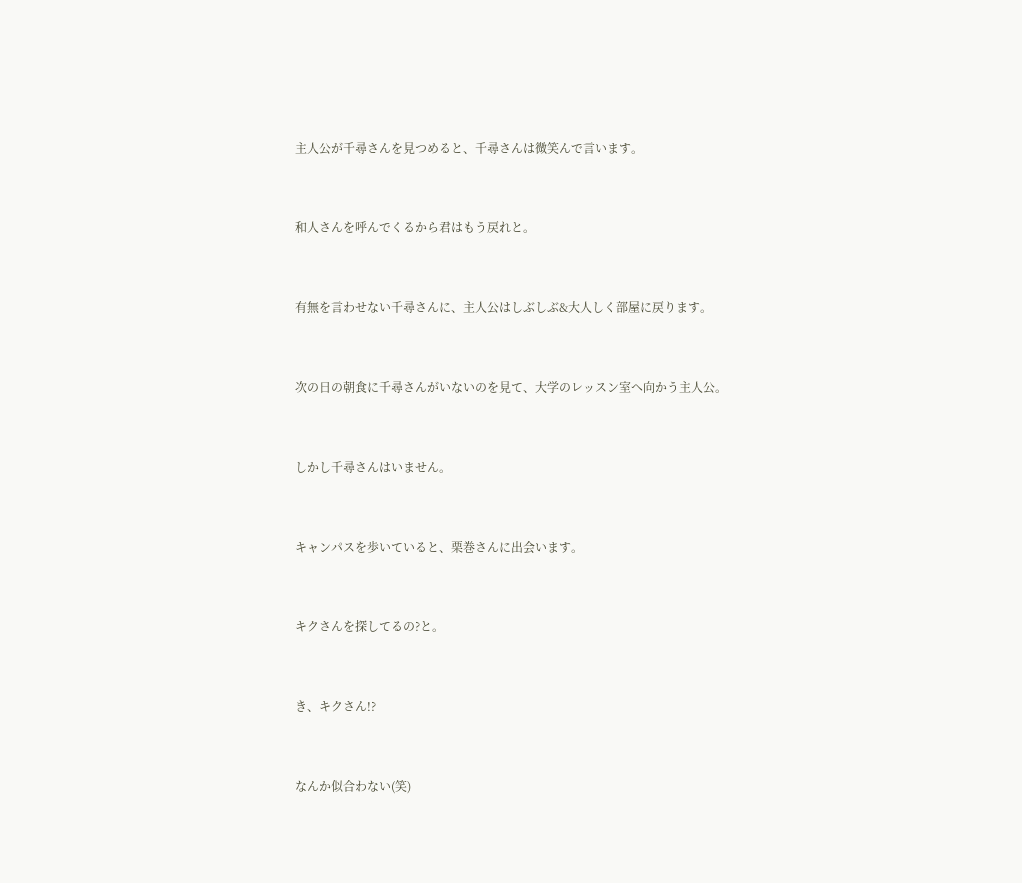主人公が千尋さんを見つめると、千尋さんは微笑んで言います。


和人さんを呼んでくるから君はもう戻れと。


有無を言わせない千尋さんに、主人公はしぶしぶ&大人しく部屋に戻ります。


次の日の朝食に千尋さんがいないのを見て、大学のレッスン室へ向かう主人公。


しかし千尋さんはいません。


キャンパスを歩いていると、栗巻さんに出会います。


キクさんを探してるの?と。


き、キクさん!?


なんか似合わない(笑)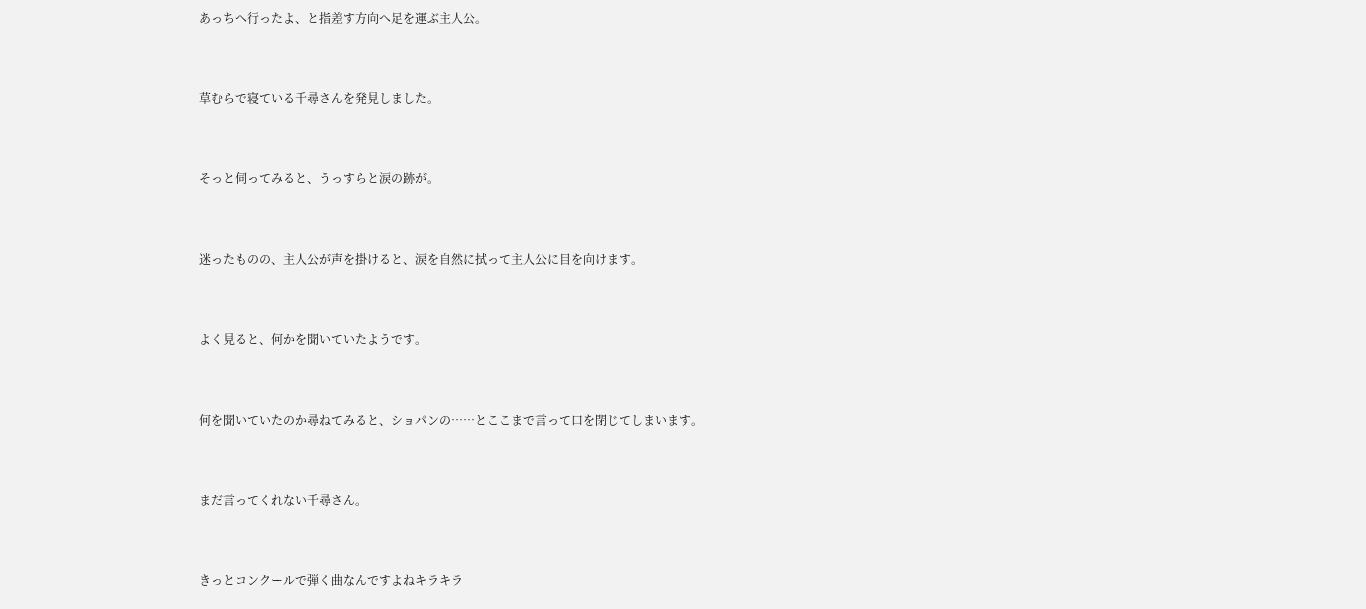あっちへ行ったよ、と指差す方向へ足を運ぶ主人公。


草むらで寝ている千尋さんを発見しました。


そっと伺ってみると、うっすらと涙の跡が。


迷ったものの、主人公が声を掛けると、涙を自然に拭って主人公に目を向けます。


よく見ると、何かを聞いていたようです。


何を聞いていたのか尋ねてみると、ショパンの……とここまで言って口を閉じてしまいます。


まだ言ってくれない千尋さん。


きっとコンクールで弾く曲なんですよねキラキラ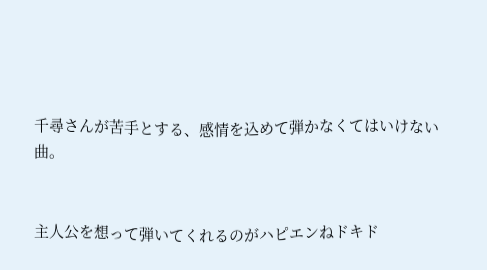千尋さんが苦手とする、感情を込めて弾かなくてはいけない曲。


主人公を想って弾いてくれるのがハピエンねドキド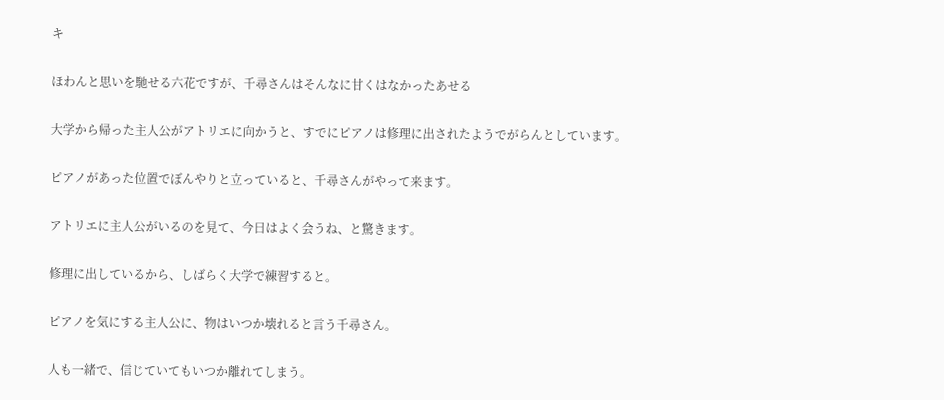キ


ほわんと思いを馳せる六花ですが、千尋さんはそんなに甘くはなかったあせる


大学から帰った主人公がアトリエに向かうと、すでにピアノは修理に出されたようでがらんとしています。


ピアノがあった位置でぼんやりと立っていると、千尋さんがやって来ます。


アトリエに主人公がいるのを見て、今日はよく会うね、と驚きます。


修理に出しているから、しばらく大学で練習すると。


ピアノを気にする主人公に、物はいつか壊れると言う千尋さん。


人も一緒で、信じていてもいつか離れてしまう。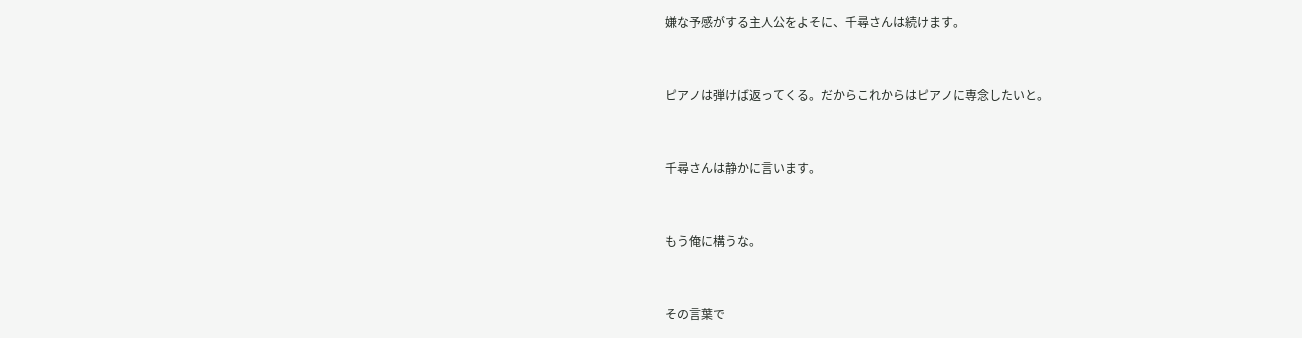嫌な予感がする主人公をよそに、千尋さんは続けます。


ピアノは弾けば返ってくる。だからこれからはピアノに専念したいと。


千尋さんは静かに言います。


もう俺に構うな。


その言葉で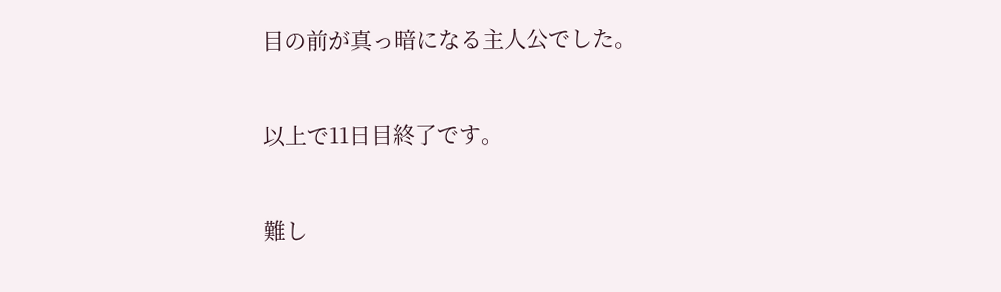目の前が真っ暗になる主人公でした。


以上で11日目終了です。


難し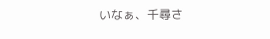いなぁ、千尋さ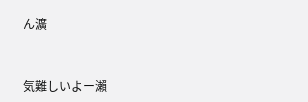ん瀇


気難しいよー瀨